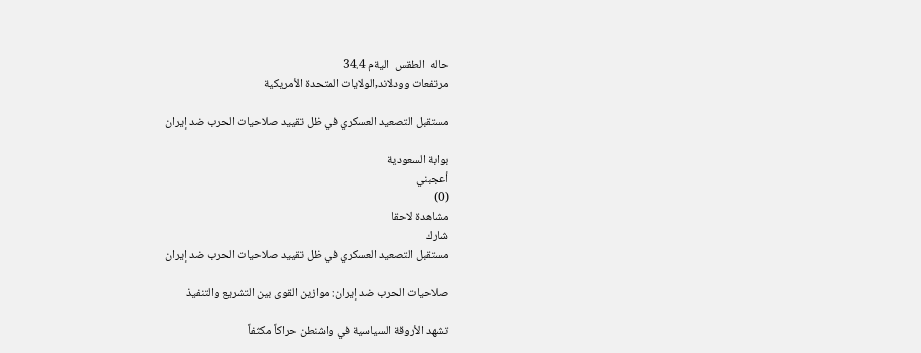حاله  الطقس  اليةم 34.4
مرتفعات وودلاند,الولايات المتحدة الأمريكية

مستقبل التصعيد العسكري في ظل تقييد صلاحيات الحرب ضد إيران

بوابة السعودية
أعجبني
(0)
مشاهدة لاحقا
شارك
مستقبل التصعيد العسكري في ظل تقييد صلاحيات الحرب ضد إيران

صلاحيات الحرب ضد إيران: موازين القوى بين التشريع والتنفيذ

تشهد الأروقة السياسية في واشنطن حراكاً مكثفاً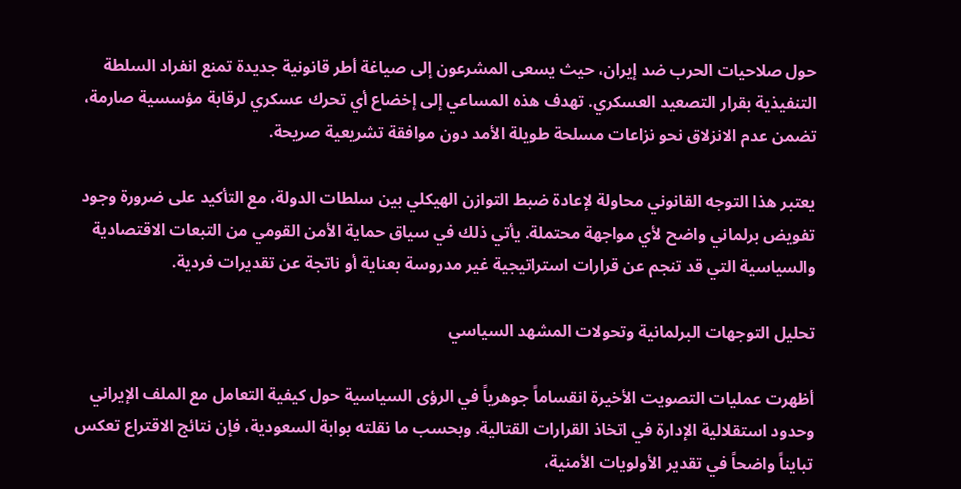حول صلاحيات الحرب ضد إيران، حيث يسعى المشرعون إلى صياغة أطر قانونية جديدة تمنع انفراد السلطة التنفيذية بقرار التصعيد العسكري. تهدف هذه المساعي إلى إخضاع أي تحرك عسكري لرقابة مؤسسية صارمة، تضمن عدم الانزلاق نحو نزاعات مسلحة طويلة الأمد دون موافقة تشريعية صريحة.

يعتبر هذا التوجه القانوني محاولة لإعادة ضبط التوازن الهيكلي بين سلطات الدولة، مع التأكيد على ضرورة وجود تفويض برلماني واضح لأي مواجهة محتملة. يأتي ذلك في سياق حماية الأمن القومي من التبعات الاقتصادية والسياسية التي قد تنجم عن قرارات استراتيجية غير مدروسة بعناية أو ناتجة عن تقديرات فردية.

تحليل التوجهات البرلمانية وتحولات المشهد السياسي

أظهرت عمليات التصويت الأخيرة انقساماً جوهرياً في الرؤى السياسية حول كيفية التعامل مع الملف الإيراني وحدود استقلالية الإدارة في اتخاذ القرارات القتالية. وبحسب ما نقلته بوابة السعودية، فإن نتائج الاقتراع تعكس تبايناً واضحاً في تقدير الأولويات الأمنية،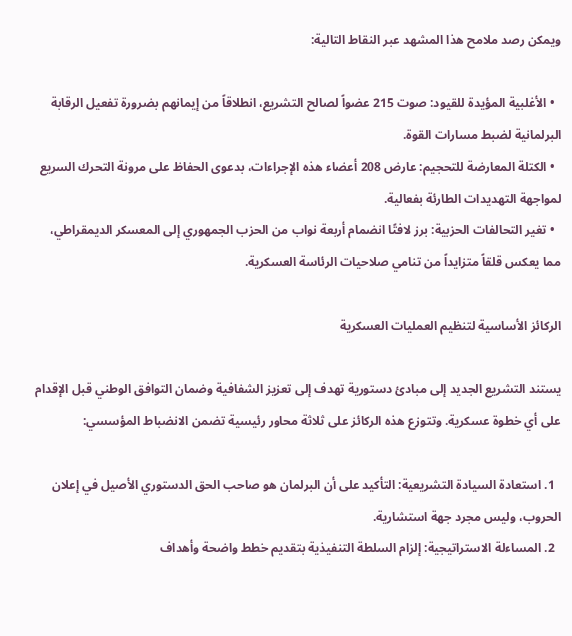ويمكن رصد ملامح هذا المشهد عبر النقاط التالية:

  • الأغلبية المؤيدة للقيود: صوت 215 عضواً لصالح التشريع، انطلاقاً من إيمانهم بضرورة تفعيل الرقابة البرلمانية لضبط مسارات القوة.
  • الكتلة المعارضة للتحجيم: عارض 208 أعضاء هذه الإجراءات، بدعوى الحفاظ على مرونة التحرك السريع لمواجهة التهديدات الطارئة بفعالية.
  • تغير التحالفات الحزبية: برز لافتًا انضمام أربعة نواب من الحزب الجمهوري إلى المعسكر الديمقراطي، مما يعكس قلقاً متزايداً من تنامي صلاحيات الرئاسة العسكرية.

الركائز الأساسية لتنظيم العمليات العسكرية

يستند التشريع الجديد إلى مبادئ دستورية تهدف إلى تعزيز الشفافية وضمان التوافق الوطني قبل الإقدام على أي خطوة عسكرية. وتتوزع هذه الركائز على ثلاثة محاور رئيسية تضمن الانضباط المؤسسي:

  1. استعادة السيادة التشريعية: التأكيد على أن البرلمان هو صاحب الحق الدستوري الأصيل في إعلان الحروب، وليس مجرد جهة استشارية.
  2. المساءلة الاستراتيجية: إلزام السلطة التنفيذية بتقديم خطط واضحة وأهداف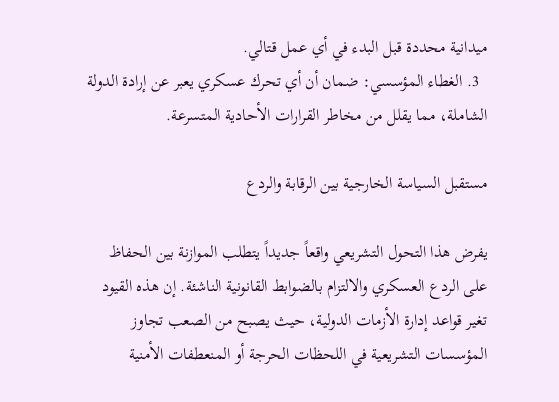ميدانية محددة قبل البدء في أي عمل قتالي.
  3. الغطاء المؤسسي: ضمان أن أي تحرك عسكري يعبر عن إرادة الدولة الشاملة، مما يقلل من مخاطر القرارات الأحادية المتسرعة.

مستقبل السياسة الخارجية بين الرقابة والردع

يفرض هذا التحول التشريعي واقعاً جديداً يتطلب الموازنة بين الحفاظ على الردع العسكري والالتزام بالضوابط القانونية الناشئة. إن هذه القيود تغير قواعد إدارة الأزمات الدولية، حيث يصبح من الصعب تجاوز المؤسسات التشريعية في اللحظات الحرجة أو المنعطفات الأمنية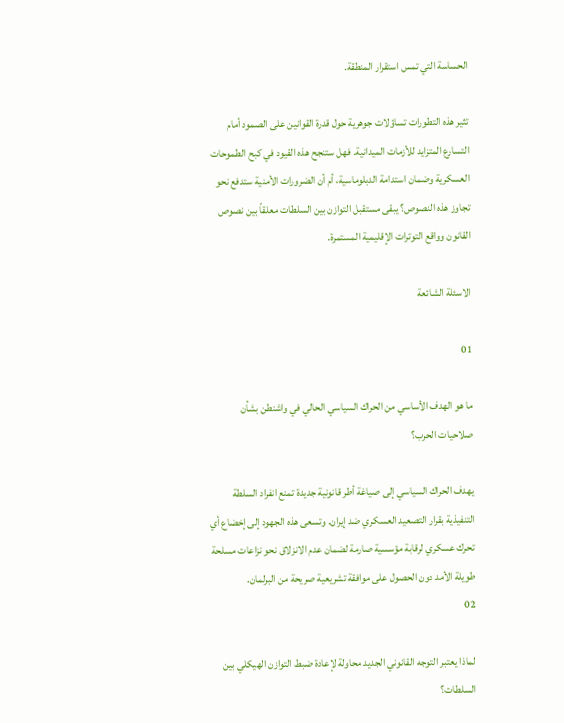الحساسة التي تمس استقرار المنطقة.

تثير هذه التطورات تساؤلات جوهرية حول قدرة القوانين على الصمود أمام التسارع المتزايد للأزمات الميدانية. فهل ستنجح هذه القيود في كبح الطموحات العسكرية وضمان استدامة الدبلوماسية، أم أن الضرورات الأمنية ستدفع نحو تجاوز هذه النصوص؟ يبقى مستقبل التوازن بين السلطات معلقاً بين نصوص القانون وواقع التوترات الإقليمية المستمرة.

الاسئلة الشائعة

01

ما هو الهدف الأساسي من الحراك السياسي الحالي في واشنطن بشأن صلاحيات الحرب؟

يهدف الحراك السياسي إلى صياغة أطر قانونية جديدة تمنع انفراد السلطة التنفيذية بقرار التصعيد العسكري ضد إيران. وتسعى هذه الجهود إلى إخضاع أي تحرك عسكري لرقابة مؤسسية صارمة لضمان عدم الانزلاق نحو نزاعات مسلحة طويلة الأمد دون الحصول على موافقة تشريعية صريحة من البرلمان.
02

لماذا يعتبر التوجه القانوني الجديد محاولة لإعادة ضبط التوازن الهيكلي بين السلطات؟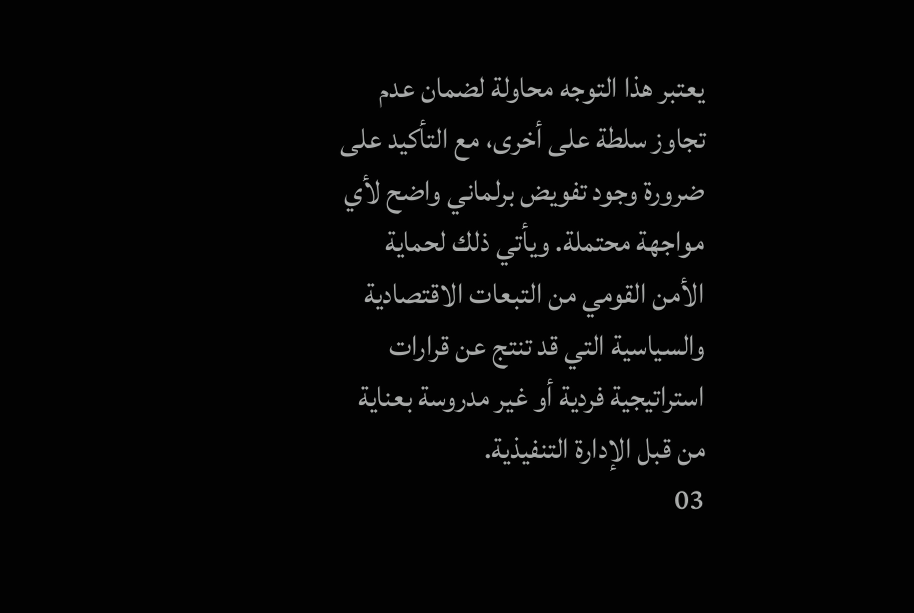يعتبر هذا التوجه محاولة لضمان عدم تجاوز سلطة على أخرى، مع التأكيد على ضرورة وجود تفويض برلماني واضح لأي مواجهة محتملة. ويأتي ذلك لحماية الأمن القومي من التبعات الاقتصادية والسياسية التي قد تنتج عن قرارات استراتيجية فردية أو غير مدروسة بعناية من قبل الإدارة التنفيذية.
03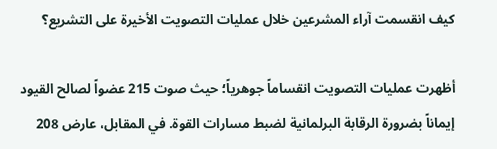كيف انقسمت آراء المشرعين خلال عمليات التصويت الأخيرة على التشريع؟

أظهرت عمليات التصويت انقساماً جوهرياً؛ حيث صوت 215 عضواً لصالح القيود إيماناً بضرورة الرقابة البرلمانية لضبط مسارات القوة. في المقابل، عارض 208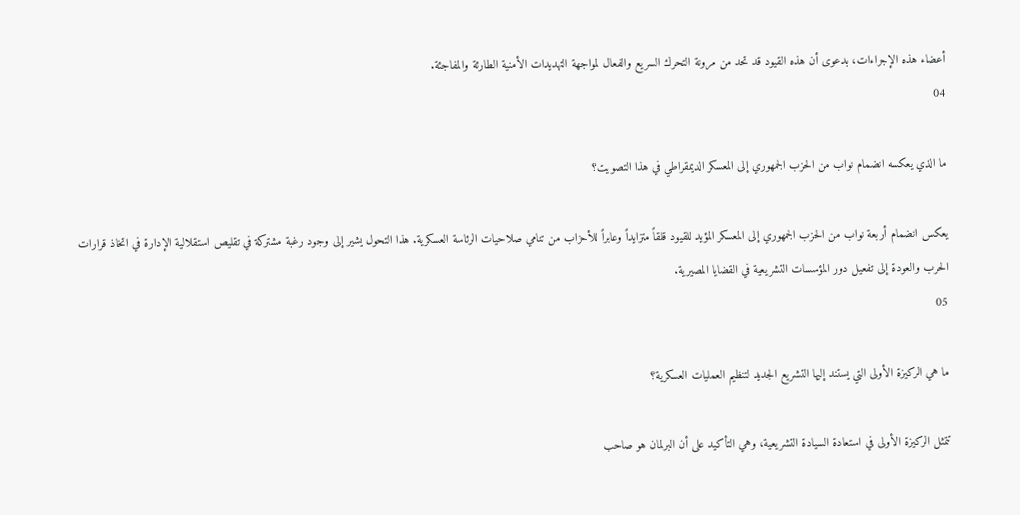أعضاء هذه الإجراءات، بدعوى أن هذه القيود قد تحد من مرونة التحرك السريع والفعال لمواجهة التهديدات الأمنية الطارئة والمفاجئة.
04

ما الذي يعكسه انضمام نواب من الحزب الجمهوري إلى المعسكر الديمقراطي في هذا التصويت؟

يعكس انضمام أربعة نواب من الحزب الجمهوري إلى المعسكر المؤيد للقيود قلقاً متزايداً وعابراً للأحزاب من تنامي صلاحيات الرئاسة العسكرية. هذا التحول يشير إلى وجود رغبة مشتركة في تقليص استقلالية الإدارة في اتخاذ قرارات الحرب والعودة إلى تفعيل دور المؤسسات التشريعية في القضايا المصيرية.
05

ما هي الركيزة الأولى التي يستند إليها التشريع الجديد لتنظيم العمليات العسكرية؟

تتمثل الركيزة الأولى في استعادة السيادة التشريعية، وهي التأكيد على أن البرلمان هو صاحب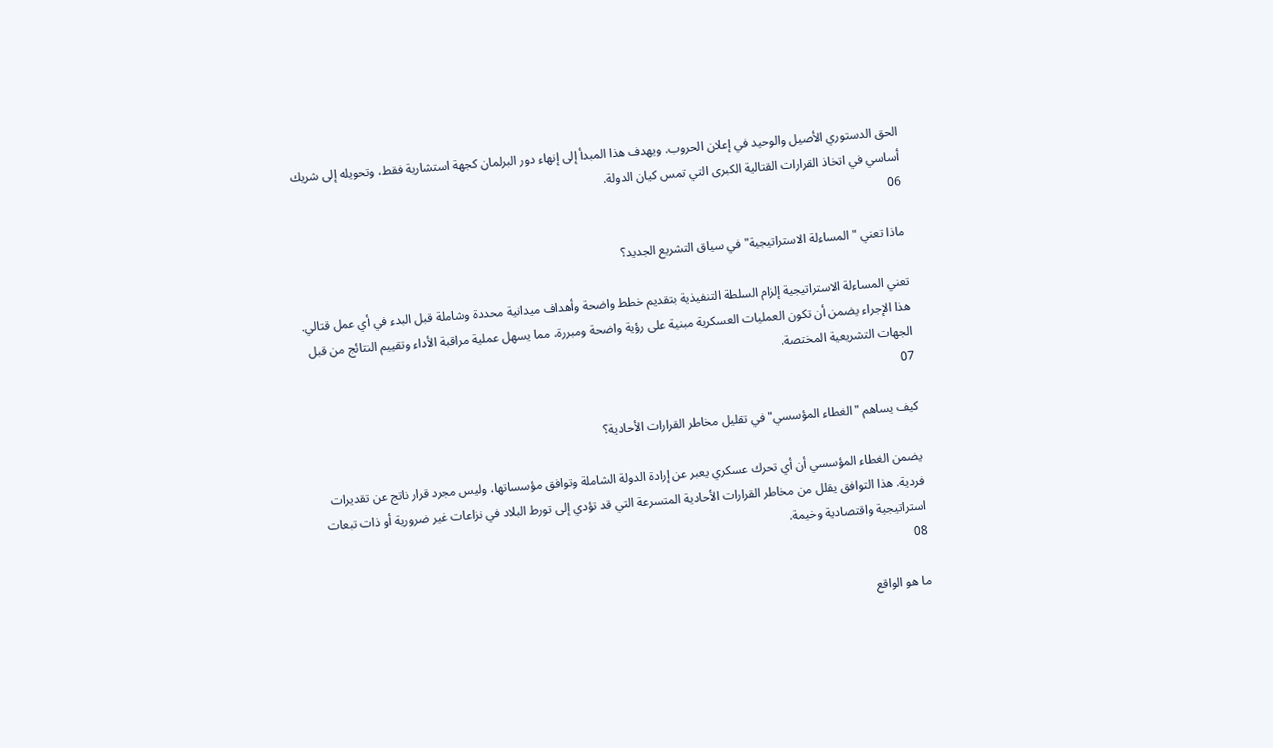الحق الدستوري الأصيل والوحيد في إعلان الحروب. ويهدف هذا المبدأ إلى إنهاء دور البرلمان كجهة استشارية فقط، وتحويله إلى شريك أساسي في اتخاذ القرارات القتالية الكبرى التي تمس كيان الدولة.
06

ماذا تعني "المساءلة الاستراتيجية" في سياق التشريع الجديد؟

تعني المساءلة الاستراتيجية إلزام السلطة التنفيذية بتقديم خطط واضحة وأهداف ميدانية محددة وشاملة قبل البدء في أي عمل قتالي. هذا الإجراء يضمن أن تكون العمليات العسكرية مبنية على رؤية واضحة ومبررة، مما يسهل عملية مراقبة الأداء وتقييم النتائج من قبل الجهات التشريعية المختصة.
07

كيف يساهم "الغطاء المؤسسي" في تقليل مخاطر القرارات الأحادية؟

يضمن الغطاء المؤسسي أن أي تحرك عسكري يعبر عن إرادة الدولة الشاملة وتوافق مؤسساتها، وليس مجرد قرار ناتج عن تقديرات فردية. هذا التوافق يقلل من مخاطر القرارات الأحادية المتسرعة التي قد تؤدي إلى تورط البلاد في نزاعات غير ضرورية أو ذات تبعات استراتيجية واقتصادية وخيمة.
08

ما هو الواقع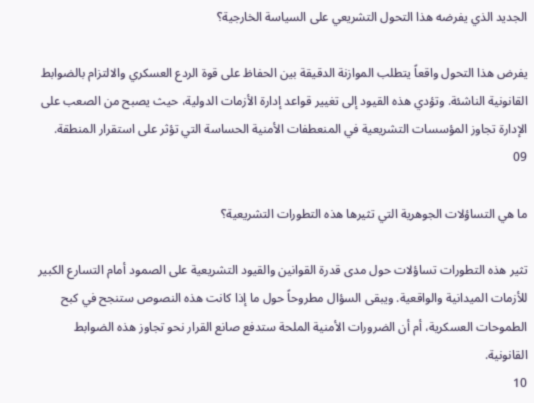الجديد الذي يفرضه هذا التحول التشريعي على السياسة الخارجية؟

يفرض هذا التحول واقعاً يتطلب الموازنة الدقيقة بين الحفاظ على قوة الردع العسكري والالتزام بالضوابط القانونية الناشئة. وتؤدي هذه القيود إلى تغيير قواعد إدارة الأزمات الدولية، حيث يصبح من الصعب على الإدارة تجاوز المؤسسات التشريعية في المنعطفات الأمنية الحساسة التي تؤثر على استقرار المنطقة.
09

ما هي التساؤلات الجوهرية التي تثيرها هذه التطورات التشريعية؟

تثير هذه التطورات تساؤلات حول مدى قدرة القوانين والقيود التشريعية على الصمود أمام التسارع الكبير للأزمات الميدانية والواقعية. ويبقى السؤال مطروحاً حول ما إذا كانت هذه النصوص ستنجح في كبح الطموحات العسكرية، أم أن الضرورات الأمنية الملحة ستدفع صانع القرار نحو تجاوز هذه الضوابط القانونية.
10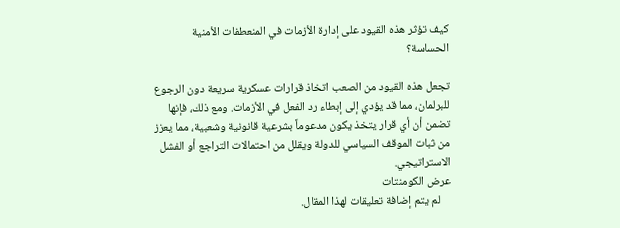كيف تؤثر هذه القيود على إدارة الأزمات في المنعطفات الأمنية الحساسة؟

تجعل هذه القيود من الصعب اتخاذ قرارات عسكرية سريعة دون الرجوع للبرلمان، مما قد يؤدي إلى إبطاء رد الفعل في الأزمات. ومع ذلك، فإنها تضمن أن أي قرار يتخذ يكون مدعوماً بشرعية قانونية وشعبية، مما يعزز من ثبات الموقف السياسي للدولة ويقلل من احتمالات التراجع أو الفشل الاستراتيجي.
عرض الكومنتات
    لم يتم إضافة تعليقات لهذا المقال.